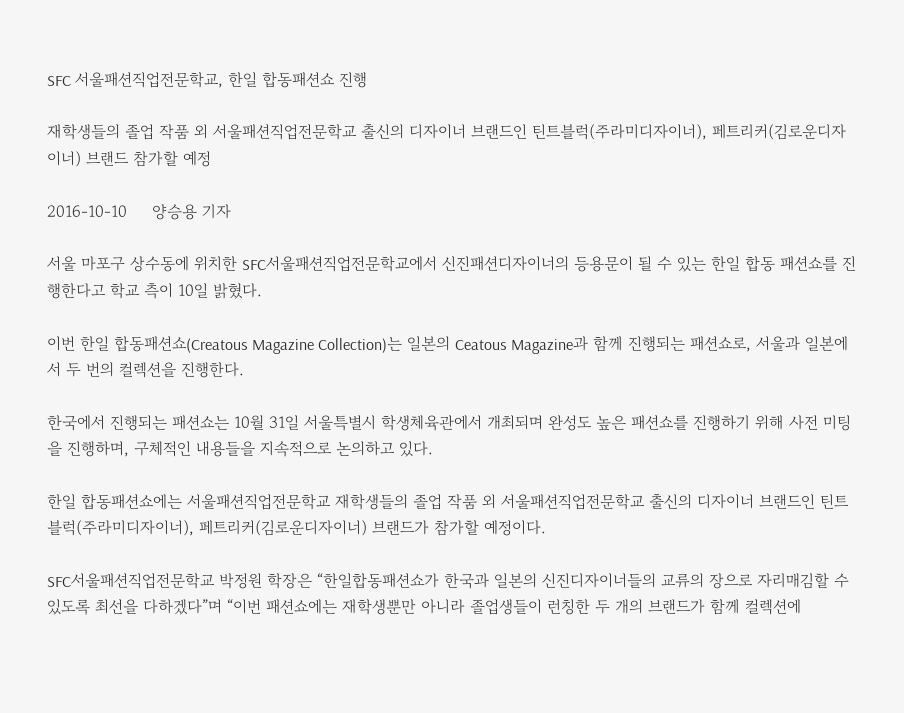SFC 서울패션직업전문학교, 한일 합동패션쇼 진행

재학생들의 졸업 작품 외 서울패션직업전문학교 출신의 디자이너 브랜드인 틴트블럭(주라미디자이너), 페트리커(김로운디자이너) 브랜드 참가할 예정

2016-10-10     양승용 기자

서울 마포구 상수동에 위치한 SFC서울패션직업전문학교에서 신진패션디자이너의 등용문이 될 수 있는 한일 합동 패션쇼를 진행한다고 학교 측이 10일 밝혔다.

이번 한일 합동패션쇼(Creatous Magazine Collection)는 일본의 Ceatous Magazine과 함께 진행되는 패션쇼로, 서울과 일본에서 두 번의 컬렉션을 진행한다.

한국에서 진행되는 패션쇼는 10월 31일 서울특별시 학생체육관에서 개최되며 완성도 높은 패션쇼를 진행하기 위해 사전 미팅을 진행하며, 구체적인 내용들을 지속적으로 논의하고 있다.

한일 합동패션쇼에는 서울패션직업전문학교 재학생들의 졸업 작품 외 서울패션직업전문학교 출신의 디자이너 브랜드인 틴트블럭(주라미디자이너), 페트리커(김로운디자이너) 브랜드가 참가할 예정이다.

SFC서울패션직업전문학교 박정원 학장은 “한일합동패션쇼가 한국과 일본의 신진디자이너들의 교류의 장으로 자리매김할 수 있도록 최선을 다하겠다”며 “이번 패션쇼에는 재학생뿐만 아니라 졸업생들이 런칭한 두 개의 브랜드가 함께 컬렉션에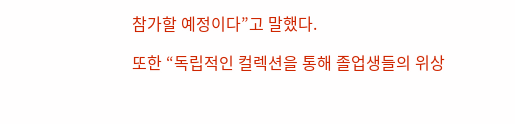참가할 예정이다”고 말했다.

또한 “독립적인 컬렉션을 통해 졸업생들의 위상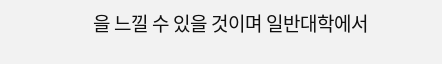을 느낄 수 있을 것이며 일반대학에서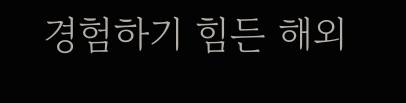경험하기 힘든 해외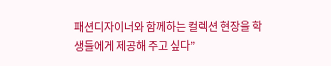패션디자이너와 함께하는 컬렉션 현장을 학생들에게 제공해 주고 싶다”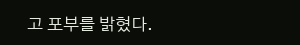고 포부를 밝혔다.